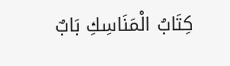كِتَابُ الْمَنَاسِكِ بَابٌ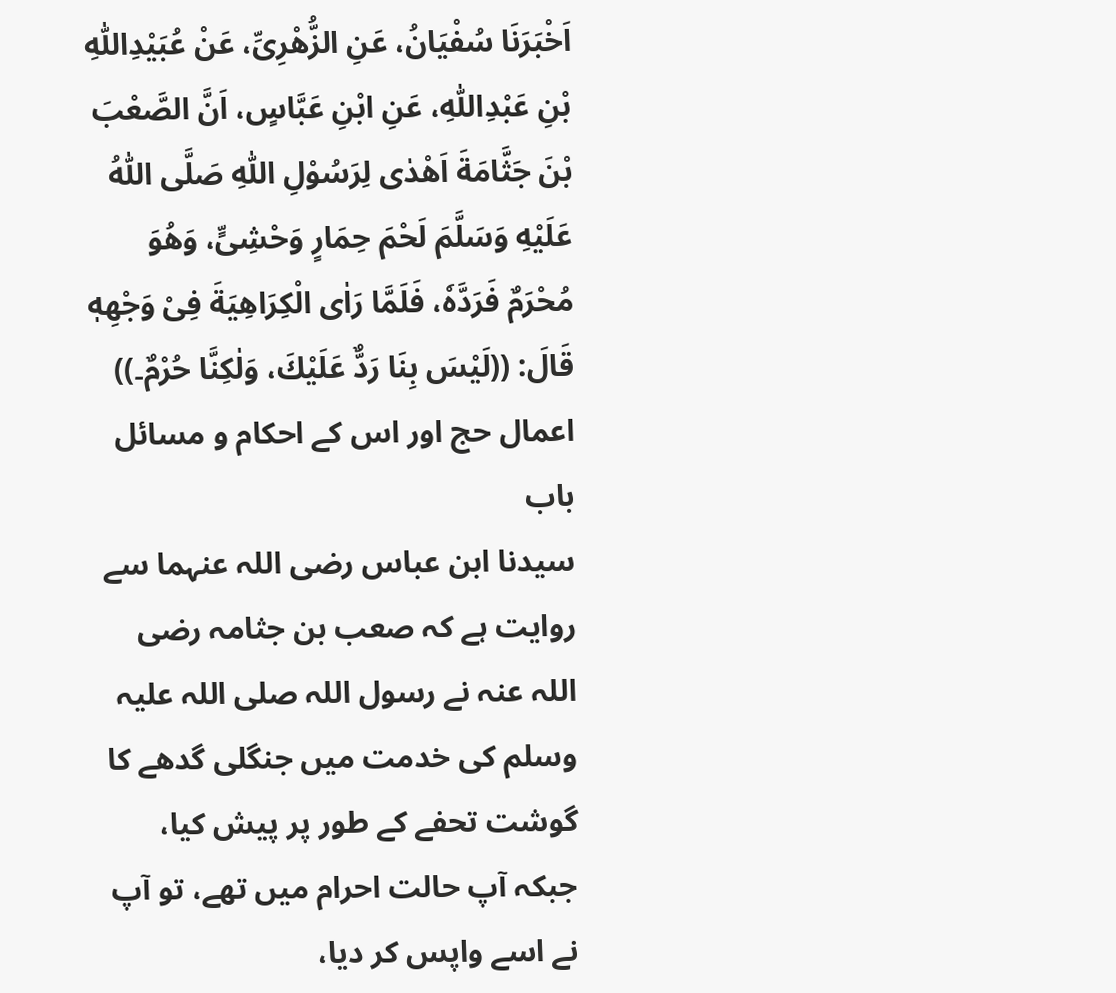اَخْبَرَنَا سُفْیَانُ، عَنِ الزُّهْرِیِّ، عَنْ عُبَیْدِاللّٰهِ بْنِ عَبْدِاللّٰهِ، عَنِ ابْنِ عَبَّاسٍ، اَنَّ الصَّعْبَ بْنَ جَثَّامَةَ اَهْدٰی لِرَسُوْلِ اللّٰهِ صَلَّی اللّٰهُ عَلَیْهِ وَسَلَّمَ لَحْمَ حِمَارٍ وَحْشِیٍّ، وَهُوَ مُحْرَمٌ فَرَدَّهٗ، فَلَمَّا رَاٰی الْکِرَاهِیَةَ فِیْ وَجْهِهٖ قَالَ: ((لَیْسَ بِنَا رَدٌّ عَلَیْكَ، وَلٰکِنَّا حُرْمٌ۔))
اعمال حج اور اس کے احکام و مسائل
باب
سیدنا ابن عباس رضی اللہ عنہما سے روایت ہے کہ صعب بن جثامہ رضی اللہ عنہ نے رسول اللہ صلی اللہ علیہ وسلم کی خدمت میں جنگلی گدھے کا گوشت تحفے کے طور پر پیش کیا، جبکہ آپ حالت احرام میں تھے، تو آپ نے اسے واپس کر دیا،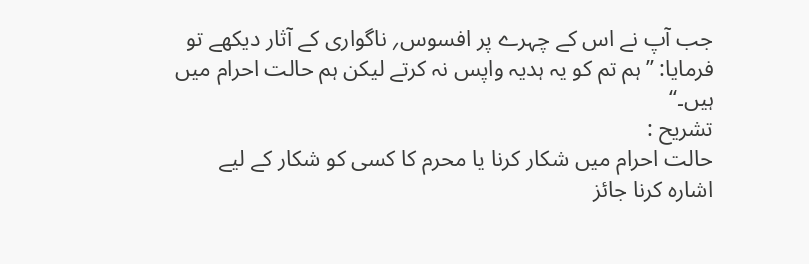جب آپ نے اس کے چہرے پر افسوس؍ ناگواری کے آثار دیکھے تو فرمایا: ’’ہم تم کو یہ ہدیہ واپس نہ کرتے لیکن ہم حالت احرام میں ہیں۔‘‘
تشریح :
حالت احرام میں شکار کرنا یا محرم کا کسی کو شکار کے لیے اشارہ کرنا جائز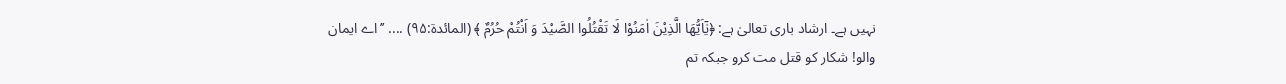نہیں ہے۔ ارشاد باری تعالیٰ ہے: ﴿یٰٓاَیُّهَا الَّذِیْنَ اٰمَنُوْا لَا تَقْتُلُوا الصَّیْدَ وَ اَنْتُمْ حُرُمٌ ﴾ (المائدة:۹۵) .... ’’اے ایمان والو! شکار کو قتل مت کرو جبکہ تم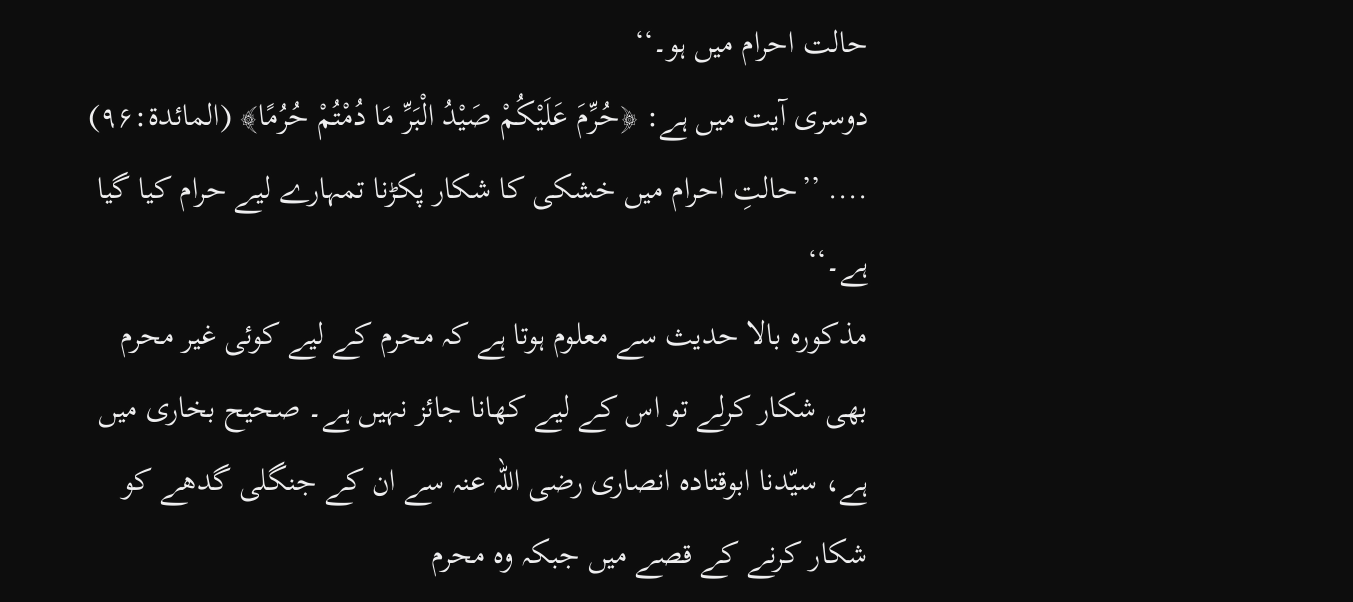حالت احرام میں ہو۔‘‘
دوسری آیت میں ہے: ﴿حُرِّمَ عَلَیْکُمْ صَیْدُ الْبَرِّ مَا دُمْتُمْ حُرُمًا﴾ (المائدة:۹۶) .... ’’حالتِ احرام میں خشکی کا شکار پکڑنا تمہارے لیے حرام کیا گیا ہے۔‘‘
مذکورہ بالا حدیث سے معلوم ہوتا ہے کہ محرم کے لیے کوئی غیر محرم بھی شکار کرلے تو اس کے لیے کھانا جائز نہیں ہے۔ صحیح بخاری میں ہے، سیّدنا ابوقتادہ انصاری رضی اللہ عنہ سے ان کے جنگلی گدھے کو شکار کرنے کے قصے میں جبکہ وہ محرم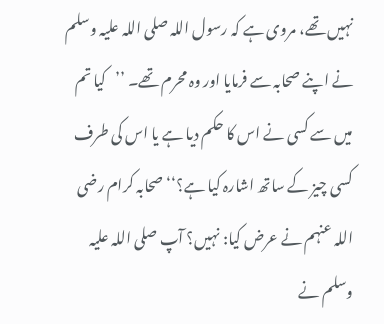نہیں تھے، مروی ہے کہ رسول اللہ صلی اللہ علیہ وسلم نے اپنے صحابہ سے فرمایا اور وہ محرم تھے۔ ’’کیا تم میں سے کسی نے اس کا حکم دیا ہے یا اس کی طرف کسی چیز کے ساتھ اشارہ کیا ہے؟‘‘ صحابہ کرام رضی اللہ عنہم نے عرض کیا: نہیں؟ آپ صلی اللہ علیہ وسلم نے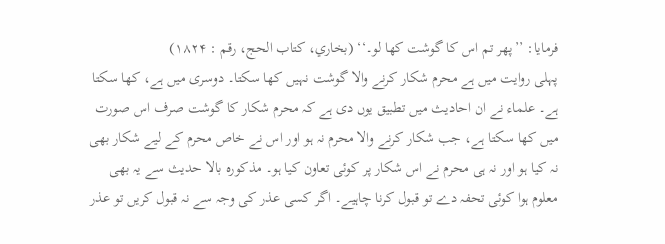فرمایا: ’’پھر تم اس کا گوشت کھا لو۔‘‘ (بخاري، کتاب الحج، رقم : ۱۸۲۴)
پہلی روایت میں ہے محرم شکار کرنے والا گوشت نہیں کھا سکتا۔ دوسری میں ہے، کھا سکتا ہے۔ علماء نے ان احادیث میں تطبیق یوں دی ہے کہ محرم شکار کا گوشت صرف اس صورت میں کھا سکتا ہے، جب شکار کرنے والا محرم نہ ہو اور اس نے خاص محرم کے لیے شکار بھی نہ کیا ہو اور نہ ہی محرم نے اس شکار پر کوئی تعاون کیا ہو۔ مذکورہ بالا حدیث سے یہ بھی معلوم ہوا کوئی تحفہ دے تو قبول کرنا چاہیے۔ اگر کسی عذر کی وجہ سے نہ قبول کریں تو عذر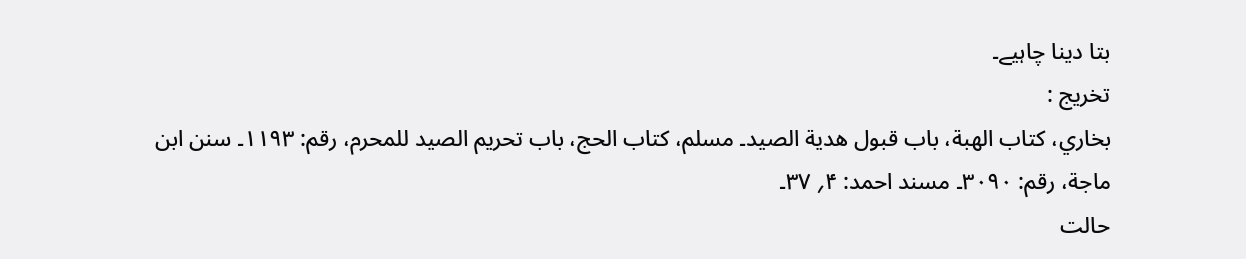بتا دینا چاہیے۔
تخریج :
بخاري، کتاب الهبة، باب قبول هدیة الصید۔ مسلم، کتاب الحج، باب تحریم الصید للمحرم، رقم: ۱۱۹۳۔ سنن ابن ماجة، رقم: ۳۰۹۰۔ مسند احمد: ۴؍ ۳۷۔
حالت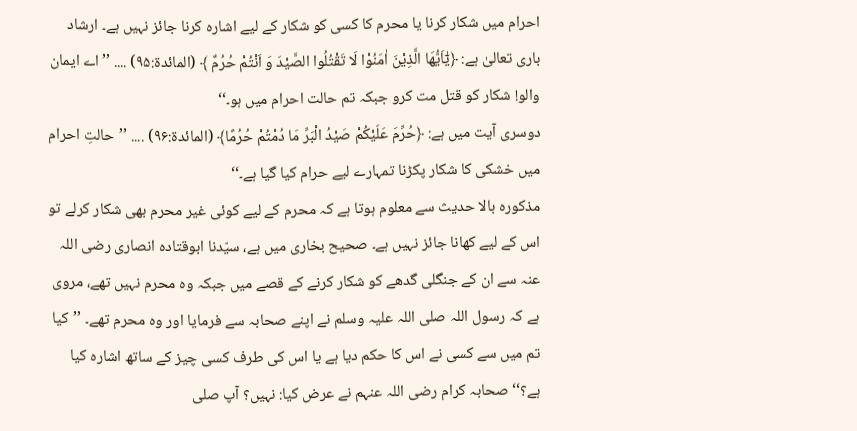احرام میں شکار کرنا یا محرم کا کسی کو شکار کے لیے اشارہ کرنا جائز نہیں ہے۔ ارشاد باری تعالیٰ ہے: ﴿یٰٓاَیُّهَا الَّذِیْنَ اٰمَنُوْا لَا تَقْتُلُوا الصَّیْدَ وَ اَنْتُمْ حُرُمٌ ﴾ (المائدة:۹۵) .... ’’اے ایمان والو! شکار کو قتل مت کرو جبکہ تم حالت احرام میں ہو۔‘‘
دوسری آیت میں ہے: ﴿حُرِّمَ عَلَیْکُمْ صَیْدُ الْبَرِّ مَا دُمْتُمْ حُرُمًا﴾ (المائدة:۹۶) .... ’’حالتِ احرام میں خشکی کا شکار پکڑنا تمہارے لیے حرام کیا گیا ہے۔‘‘
مذکورہ بالا حدیث سے معلوم ہوتا ہے کہ محرم کے لیے کوئی غیر محرم بھی شکار کرلے تو اس کے لیے کھانا جائز نہیں ہے۔ صحیح بخاری میں ہے، سیّدنا ابوقتادہ انصاری رضی اللہ عنہ سے ان کے جنگلی گدھے کو شکار کرنے کے قصے میں جبکہ وہ محرم نہیں تھے، مروی ہے کہ رسول اللہ صلی اللہ علیہ وسلم نے اپنے صحابہ سے فرمایا اور وہ محرم تھے۔ ’’کیا تم میں سے کسی نے اس کا حکم دیا ہے یا اس کی طرف کسی چیز کے ساتھ اشارہ کیا ہے؟‘‘ صحابہ کرام رضی اللہ عنہم نے عرض کیا: نہیں؟ آپ صلی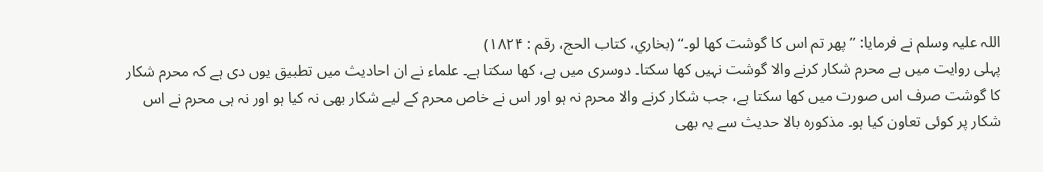اللہ علیہ وسلم نے فرمایا: ’’پھر تم اس کا گوشت کھا لو۔‘‘ (بخاري، کتاب الحج، رقم : ۱۸۲۴)
پہلی روایت میں ہے محرم شکار کرنے والا گوشت نہیں کھا سکتا۔ دوسری میں ہے، کھا سکتا ہے۔ علماء نے ان احادیث میں تطبیق یوں دی ہے کہ محرم شکار کا گوشت صرف اس صورت میں کھا سکتا ہے، جب شکار کرنے والا محرم نہ ہو اور اس نے خاص محرم کے لیے شکار بھی نہ کیا ہو اور نہ ہی محرم نے اس شکار پر کوئی تعاون کیا ہو۔ مذکورہ بالا حدیث سے یہ بھی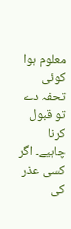معلوم ہوا کوئی تحفہ دے تو قبول کرنا چاہیے۔ اگر کسی عذر کی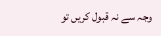وجہ سے نہ قبول کریں تو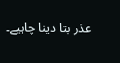عذر بتا دینا چاہیے۔